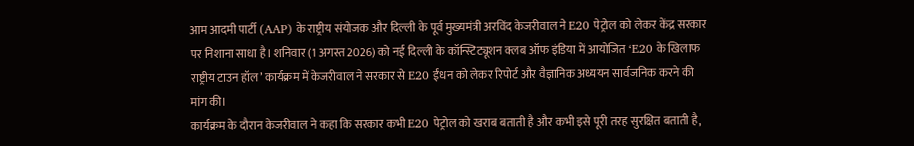आम आदमी पार्टी (AAP) के राष्ट्रीय संयोजक और दिल्ली के पूर्व मुख्यमंत्री अरविंद केजरीवाल ने E20 पेट्रोल को लेकर केंद्र सरकार पर निशाना साधा है। शनिवार (1 अगस्त 2026) को नई दिल्ली के कॉन्स्टिट्यूशन क्लब ऑफ इंडिया में आयोजित ‘E20 के खिलाफ राष्ट्रीय टाउन हॉल’ कार्यक्रम में केजरीवाल ने सरकार से E20 ईंधन को लेकर रिपोर्ट और वैज्ञानिक अध्ययन सार्वजनिक करने की मांग की।
कार्यक्रम के दौरान केजरीवाल ने कहा कि सरकार कभी E20 पेट्रोल को खराब बताती है और कभी इसे पूरी तरह सुरक्षित बताती है,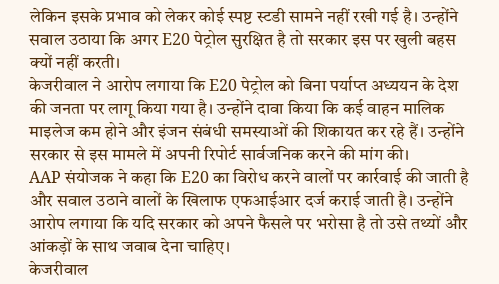लेकिन इसके प्रभाव को लेकर कोई स्पष्ट स्टडी सामने नहीं रखी गई है। उन्होंने सवाल उठाया कि अगर E20 पेट्रोल सुरक्षित है तो सरकार इस पर खुली बहस क्यों नहीं करती।
केजरीवाल ने आरोप लगाया कि E20 पेट्रोल को बिना पर्याप्त अध्ययन के देश की जनता पर लागू किया गया है। उन्होंने दावा किया कि कई वाहन मालिक माइलेज कम होने और इंजन संबंधी समस्याओं की शिकायत कर रहे हैं। उन्होंने सरकार से इस मामले में अपनी रिपोर्ट सार्वजनिक करने की मांग की।
AAP संयोजक ने कहा कि E20 का विरोध करने वालों पर कार्रवाई की जाती है और सवाल उठाने वालों के खिलाफ एफआईआर दर्ज कराई जाती है। उन्होंने आरोप लगाया कि यदि सरकार को अपने फैसले पर भरोसा है तो उसे तथ्यों और आंकड़ों के साथ जवाब देना चाहिए।
केजरीवाल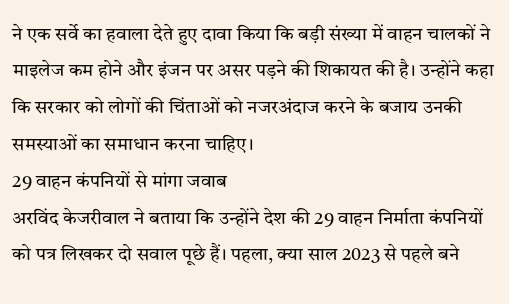ने एक सर्वे का हवाला देते हुए दावा किया कि बड़ी संख्या में वाहन चालकों ने माइलेज कम होने और इंजन पर असर पड़ने की शिकायत की है। उन्होंने कहा कि सरकार को लोगों की चिंताओं को नजरअंदाज करने के बजाय उनकी समस्याओं का समाधान करना चाहिए।
29 वाहन कंपनियों से मांगा जवाब
अरविंद केजरीवाल ने बताया कि उन्होंने देश की 29 वाहन निर्माता कंपनियों को पत्र लिखकर दो सवाल पूछे हैं। पहला, क्या साल 2023 से पहले बने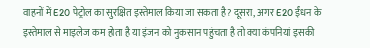वाहनों में E20 पेट्रोल का सुरक्षित इस्तेमाल किया जा सकता है? दूसरा, अगर E20 ईंधन के इस्तेमाल से माइलेज कम होता है या इंजन को नुकसान पहुंचता है तो क्या कंपनियां इसकी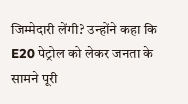जिम्मेदारी लेंगी? उन्होंने कहा कि E20 पेट्रोल को लेकर जनता के सामने पूरी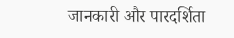जानकारी और पारदर्शिता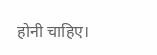होनी चाहिए।